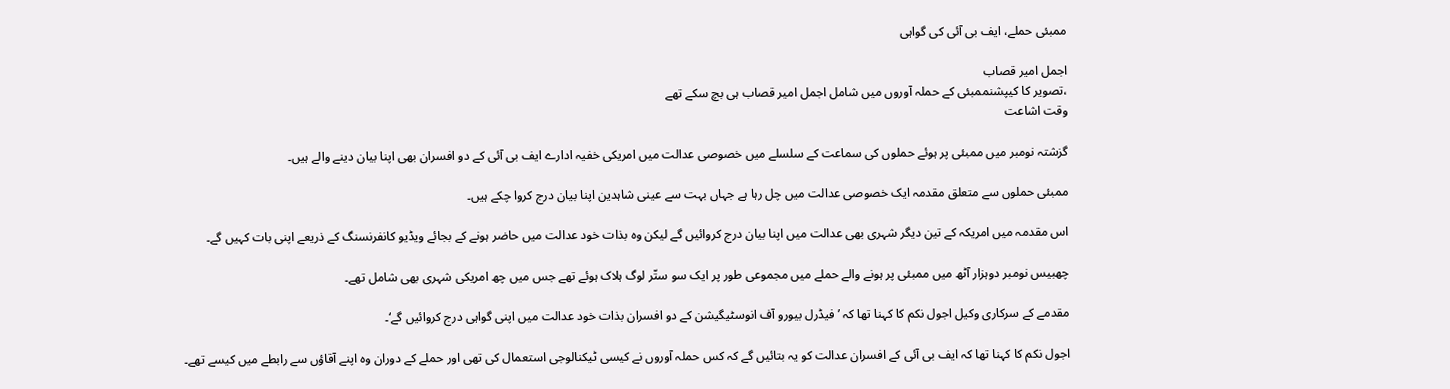ممبئی حملے، ایف بی آئی کی گواہی

اجمل امیر قصاب
،تصویر کا کیپشنممبئی کے حملہ آوروں میں شامل اجمل امیر قصاب ہی بچ سکے تھے
وقت اشاعت

گزشتہ نومبر میں ممبئی پر ہوئے حملوں کی سماعت کے سلسلے میں خصوصی عدالت میں امریکی خفیہ ادارے ایف بی آئی کے دو افسران بھی اپنا بیان دینے والے ہیں۔

ممبئی حملوں سے متعلق مقدمہ ایک خصوصی عدالت میں چل رہا ہے جہاں بہت سے عینی شاہدین اپنا بیان درج کروا چکے ہیں۔

اس مقدمہ میں امریکہ کے تین دیگر شہری بھی عدالت میں اپنا بیان درج کروائیں گے لیکن وہ بذات خود عدالت میں حاضر ہونے کے بجائے ویڈیو کانفرنسنگ کے ذریعے اپنی بات کہیں گے۔

چھبیس نومبر دوہزار آٹھ میں ممبئی پر ہونے والے حملے میں مجموعی طور پر ایک سو ستّر لوگ ہلاک ہوئے تھے جس میں چھ امریکی شہری بھی شامل تھے۔

مقدمے کے سرکاری وکیل اجول نکم کا کہنا تھا کہ ’فیڈرل بیورو آف انوسٹیگیشن کے دو افسران بذات خود عدالت میں اپنی گواہی درج کروائیں گے‘۔

اجول نکم کا کہنا تھا کہ ایف بی آئی کے افسران عدالت کو یہ بتائيں گے کہ کس حملہ آوروں نے کیسی ٹیکنالوجی استعمال کی تھی اور حملے کے دوران وہ اپنے آقاؤں سے رابطے میں کیسے تھے۔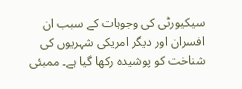سیکیورٹی کی وجوہات کے سبب ان افسران اور دیگر امریکی شہریوں کی شناخت کو پوشیدہ رکھا گیا ہے۔ ممبئی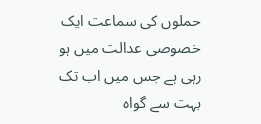حملوں کی سماعت ایک خصوصی عدالت میں ہو رہی ہے جس میں اب تک بہت سے گواہ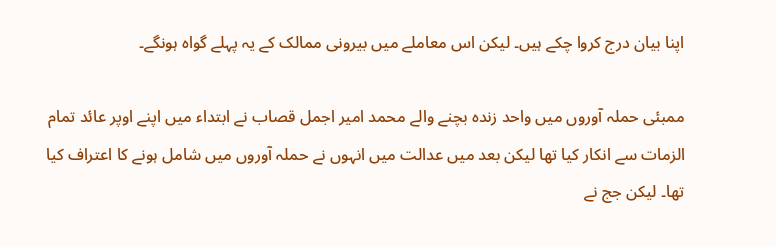اپنا بیان درج کروا چکے ہیں۔ لیکن اس معاملے میں بیرونی ممالک کے یہ پہلے گواہ ہونگے۔

ممبئی حملہ آوروں میں واحد زندہ بچنے والے محمد امیر اجمل قصاب نے ابتداء میں اپنے اوپر عائد تمام الزمات سے انکار کیا تھا لیکن بعد میں عدالت میں انہوں نے حملہ آوروں میں شامل ہونے کا اعتراف کیا تھا۔ لیکن جج نے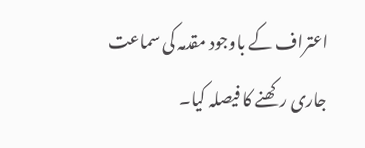اعتراف کے باوجود مقدمہ کی سماعت جاری رکھنے کا فیصلہ کیا۔